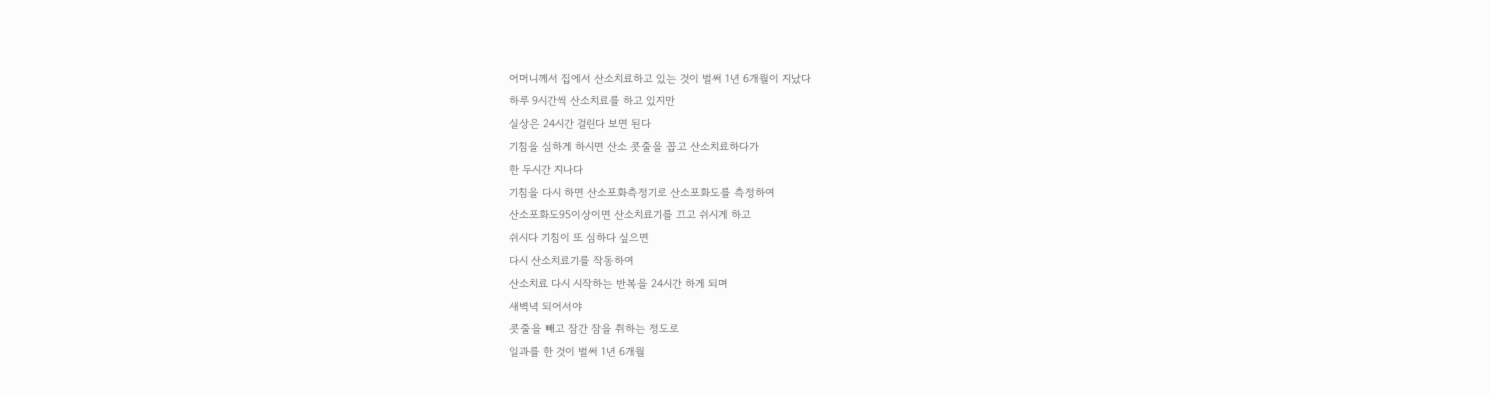어머니께서 집에서 산소치료하고 있는 것이 벌써 1년 6개월이 지났다
하루 9시간씩 산소치료를 하고 있지만
실상은 24시간 걸린다 보면 된다
기침을 심하게 하시면 산소 콧줄을 꼽고 산소치료하다가
한 두시간 지나다
기침을 다시 하면 산소포화측정기로 산소포화도를 측정하여
산소포화도95이상이면 산소치료기를 끄고 쉬시게 하고
쉬시다 기침이 또 심하다 싶으면
다시 산소치료기를 작동하여
산소치료 다시 시작하는 반복을 24시간 하게 되며
새벽녁 되어서야
콧줄을 빼고 잠간 잠을 취하는 정도로
일과를 한 것이 벌써 1년 6개월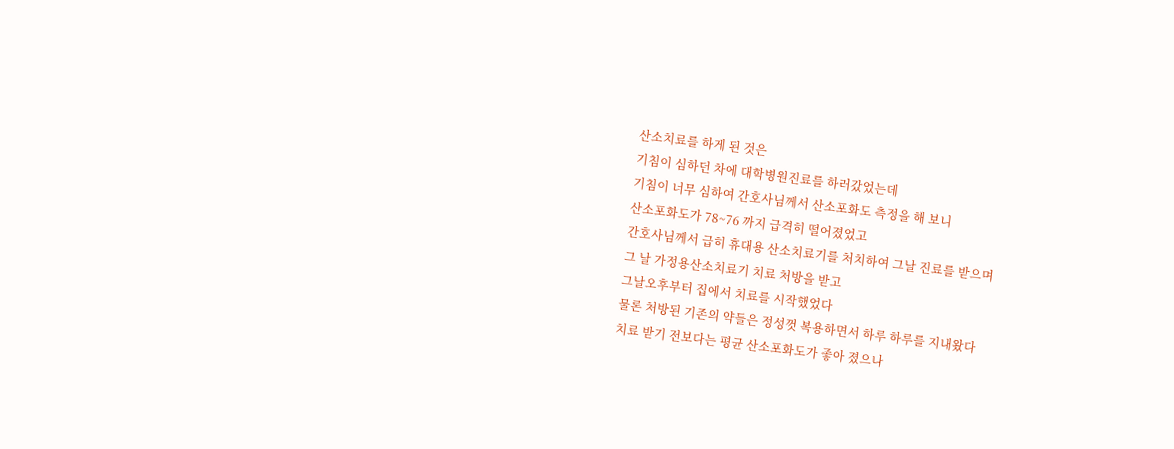산소치료를 하게 된 것은
기침이 심하던 차에 대학병원진료를 하러갔었는데
기침이 너무 심하여 간호사님께서 산소포화도 측정을 해 보니
산소포화도가 78~76 까지 급격히 떨어졌었고
간호사님께서 급히 휴대용 산소치료기를 처치하여 그날 진료를 받으며
그 날 가정용산소치료기 치료 처방을 받고
그날오후부터 집에서 치료를 시작했었다
물론 처방된 기존의 약들은 정성껏 복용하면서 하루 하루를 지내왔다
치료 받기 전보다는 평균 산소포화도가 좋아 졌으나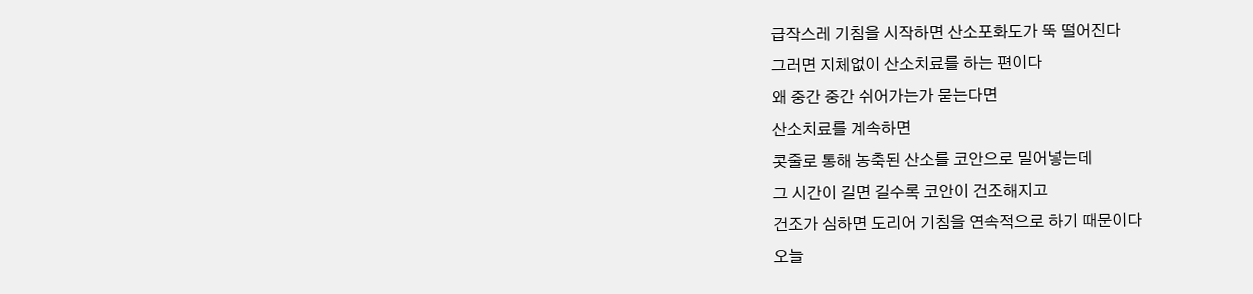급작스레 기침을 시작하면 산소포화도가 뚝 떨어진다
그러면 지체없이 산소치료를 하는 편이다
왜 중간 중간 쉬어가는가 묻는다면
산소치료를 계속하면
콧줄로 통해 농축된 산소를 코안으로 밀어넣는데
그 시간이 길면 길수록 코안이 건조해지고
건조가 심하면 도리어 기침을 연속적으로 하기 때문이다
오늘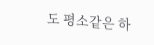도 평소같은 하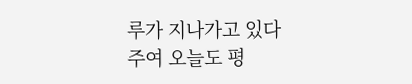루가 지나가고 있다
주여 오늘도 평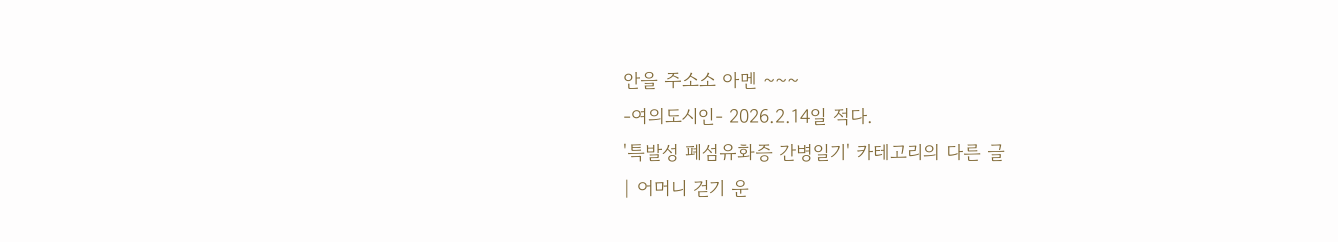안을 주소소 아멘 ~~~
-여의도시인- 2026.2.14일 적다.
'특발성 폐섬유화증 간병일기' 카테고리의 다른 글
| 어머니 걷기 운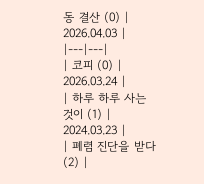동 결산 (0) | 2026.04.03 |
|---|---|
| 코피 (0) | 2026.03.24 |
| 하루 하루 사는 것이 (1) | 2024.03.23 |
| 폐렴 진단을 받다 (2) |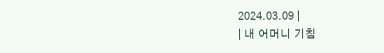2024.03.09 |
| 내 어머니 기침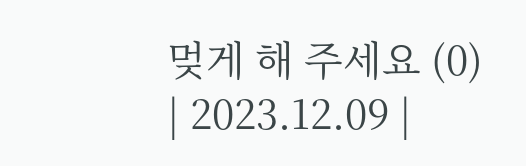멎게 해 주세요 (0) | 2023.12.09 |